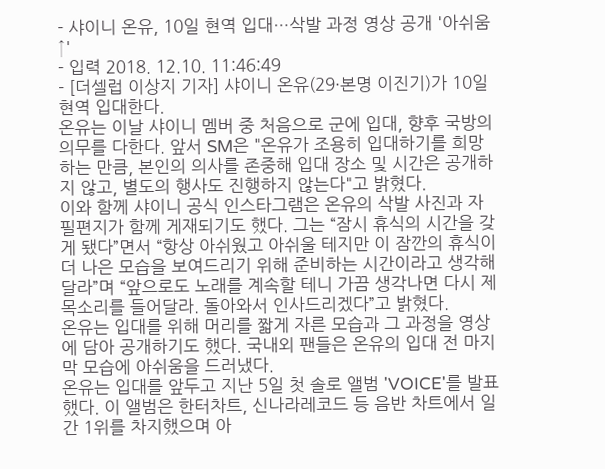- 샤이니 온유, 10일 현역 입대…삭발 과정 영상 공개 '아쉬움↑'
- 입력 2018. 12.10. 11:46:49
- [더셀럽 이상지 기자] 샤이니 온유(29·본명 이진기)가 10일 현역 입대한다.
온유는 이날 샤이니 멤버 중 처음으로 군에 입대, 향후 국방의 의무를 다한다. 앞서 SM은 "온유가 조용히 입대하기를 희망하는 만큼, 본인의 의사를 존중해 입대 장소 및 시간은 공개하지 않고, 별도의 행사도 진행하지 않는다"고 밝혔다.
이와 함께 샤이니 공식 인스타그램은 온유의 삭발 사진과 자필편지가 함께 게재되기도 했다. 그는 “잠시 휴식의 시간을 갖게 됐다”면서 “항상 아쉬웠고 아쉬울 테지만 이 잠깐의 휴식이 더 나은 모습을 보여드리기 위해 준비하는 시간이라고 생각해 달라”며 “앞으로도 노래를 계속할 테니 가끔 생각나면 다시 제 목소리를 들어달라. 돌아와서 인사드리겠다”고 밝혔다.
온유는 입대를 위해 머리를 짧게 자른 모습과 그 과정을 영상에 담아 공개하기도 했다. 국내외 팬들은 온유의 입대 전 마지막 모습에 아쉬움을 드러냈다.
온유는 입대를 앞두고 지난 5일 첫 솔로 앨범 'VOICE'를 발표했다. 이 앨범은 한터차트, 신나라레코드 등 음반 차트에서 일간 1위를 차지했으며 아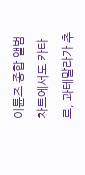이튠즈 종합 앨범 차트에서도 카타르, 과테말라가 추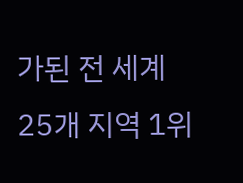가된 전 세계 25개 지역 1위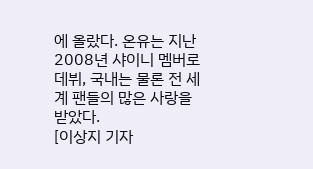에 올랐다. 온유는 지난 2008년 샤이니 멤버로 데뷔, 국내는 물론 전 세계 팬들의 많은 사랑을 받았다.
[이상지 기자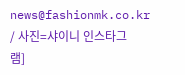news@fashionmk.co.kr / 사진=샤이니 인스타그램]